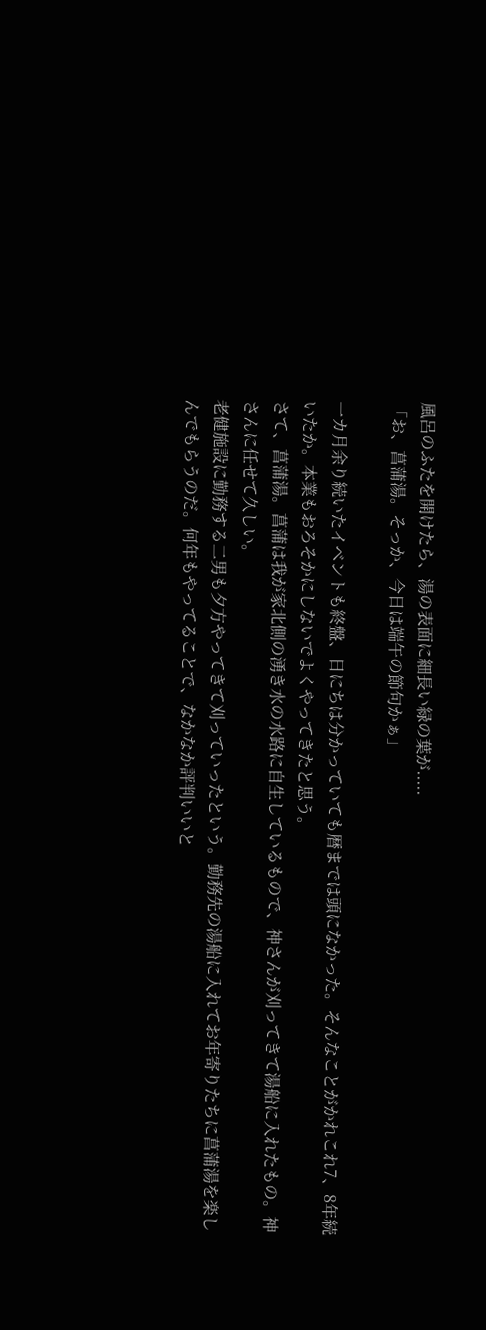風呂のふたを開けたら、湯の表面に細長い緑の葉が.....
「お、菖蒲湯。そっか、今日は端午の節句かぁ」

一カ月余り続いたイベントも終盤、日にちは分かっていても暦までは頭になかった。そんなことがかれこれ7、8年続いたか。本業もおろそかにしないでよくやってきたと思う。
さて、菖蒲湯。菖蒲は我が家北側の湧き水の水路に自生しているもので、神さんが刈ってきて湯船に入れたもの。神さんに任せて久しい。
老健施設に勤務する二男も夕方やってきて刈っていったという。勤務先の湯船に入れてお年寄りたちに菖蒲湯を楽しんでもらうのだ。何年もやってることで、なかなか評判いいと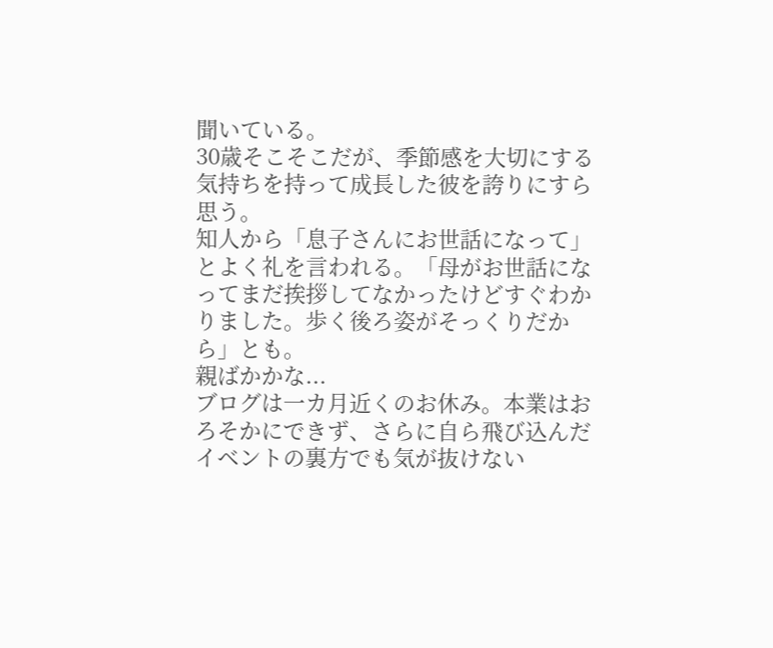聞いている。
30歳そこそこだが、季節感を大切にする気持ちを持って成長した彼を誇りにすら思う。
知人から「息子さんにお世話になって」とよく礼を言われる。「母がお世話になってまだ挨拶してなかったけどすぐわかりました。歩く後ろ姿がそっくりだから」とも。
親ばかかな...
ブログは一カ月近くのお休み。本業はおろそかにできず、さらに自ら飛び込んだイベントの裏方でも気が抜けない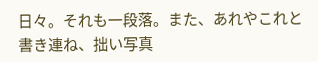日々。それも一段落。また、あれやこれと書き連ね、拙い写真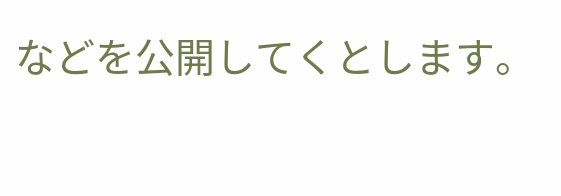などを公開してくとします。